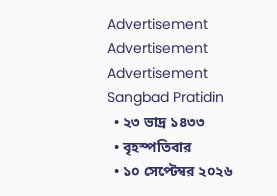Advertisement
Advertisement
Advertisement
Sangbad Pratidin
  • ২৩ ভাদ্র ১৪৩৩
  • বৃহস্পতিবার
  • ১০ সেপ্টেম্বর ২০২৬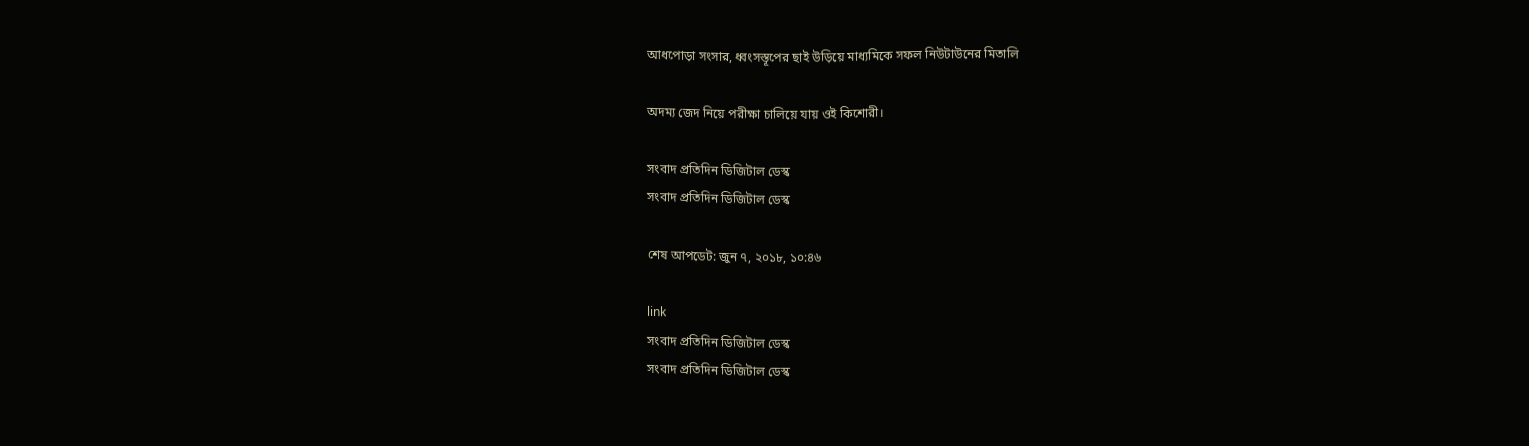আধপোড়া সংসার, ধ্বংসস্তূপের ছাই উড়িয়ে মাধ্যমিকে সফল নিউটাউনের মিতালি

অদম্য জেদ নিয়ে পরীক্ষা চালিয়ে যায় ওই কিশোরী।

সংবাদ প্রতিদিন ডিজিটাল ডেস্ক
সংবাদ প্রতিদিন ডিজিটাল ডেস্ক

শেষ আপডেট: জুন ৭, ২০১৮, ১০:৪৬

link
সংবাদ প্রতিদিন ডিজিটাল ডেস্ক
সংবাদ প্রতিদিন ডিজিটাল ডেস্ক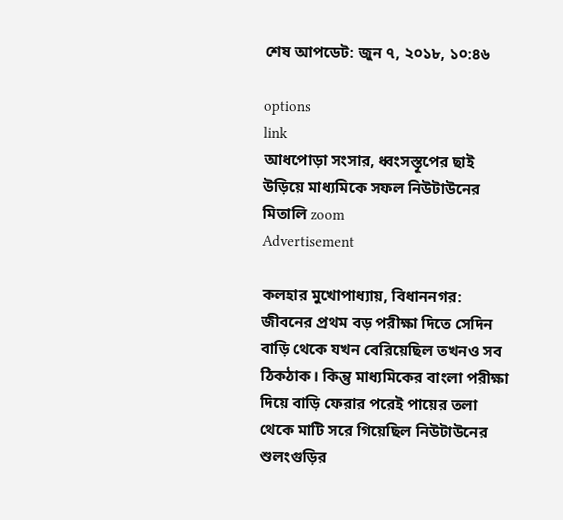শেষ আপডেট: জুন ৭, ২০১৮, ১০:৪৬

options
link
আধপোড়া সংসার, ধ্বংসস্তূপের ছাই উড়িয়ে মাধ্যমিকে সফল নিউটাউনের মিতালি zoom
Advertisement

কলহার মুখোপাধ্যায়, বিধাননগর: জীবনের প্রথম বড় পরীক্ষা দিতে সেদিন বাড়ি থেকে যখন বেরিয়েছিল তখনও সব ঠিকঠাক। কিন্তু মাধ্যমিকের বাংলা পরীক্ষা দিয়ে বাড়ি ফেরার পরেই পায়ের তলা থেকে মাটি সরে গিয়েছিল নিউটাউনের শুলংগুড়ির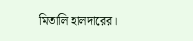মিতালি হালদারের।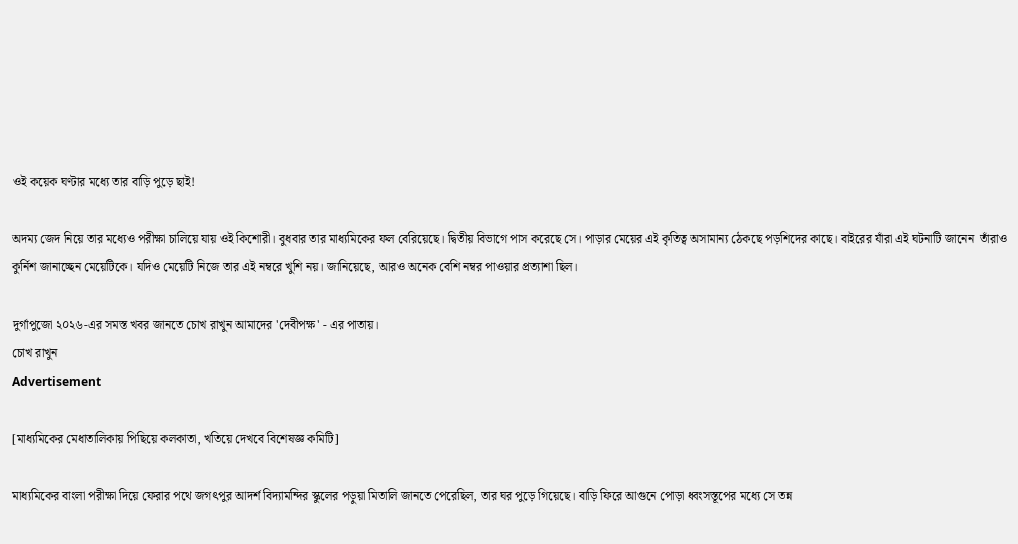ওই কয়েক ঘণ্টার মধ্যে তার বাড়ি পুড়ে ছাই!

অদম্য জেদ নিয়ে তার মধ্যেও পরীক্ষা চালিয়ে যায় ওই কিশোরী। বুধবার তার মাধ্যমিকের ফল বেরিয়েছে। দ্বিতীয় বিভাগে পাস করেছে সে। পাড়ার মেয়ের এই কৃতিত্ব অসামান্য ঠেকছে পড়শিদের কাছে। বাইরের যাঁরা এই ঘটনাটি জানেন  তাঁরাও কুর্নিশ জানাচ্ছেন মেয়েটিকে। যদিও মেয়েটি নিজে তার এই নম্বরে খুশি নয়। জানিয়েছে, আরও অনেক বেশি নম্বর পাওয়ার প্রত্যাশা ছিল।

দুর্গাপুজো ২০২৬-এর সমস্ত খবর জানতে চোখ রাখুন আমাদের 'দেবীপক্ষ' - এর পাতায়।
চোখ রাখুন
Advertisement

[মাধ্যমিকের মেধাতালিকায় পিছিয়ে কলকাতা, খতিয়ে দেখবে বিশেষজ্ঞ কমিটি]

মাধ্যমিকের বাংলা পরীক্ষা দিয়ে ফেরার পথে জগৎপুর আদর্শ বিদ্যামন্দির স্কুলের পড়ুয়া মিতালি জানতে পেরেছিল, তার ঘর পুড়ে গিয়েছে। বাড়ি ফিরে আগুনে পোড়া ধ্বংসস্তূপের মধ্যে সে তন্ন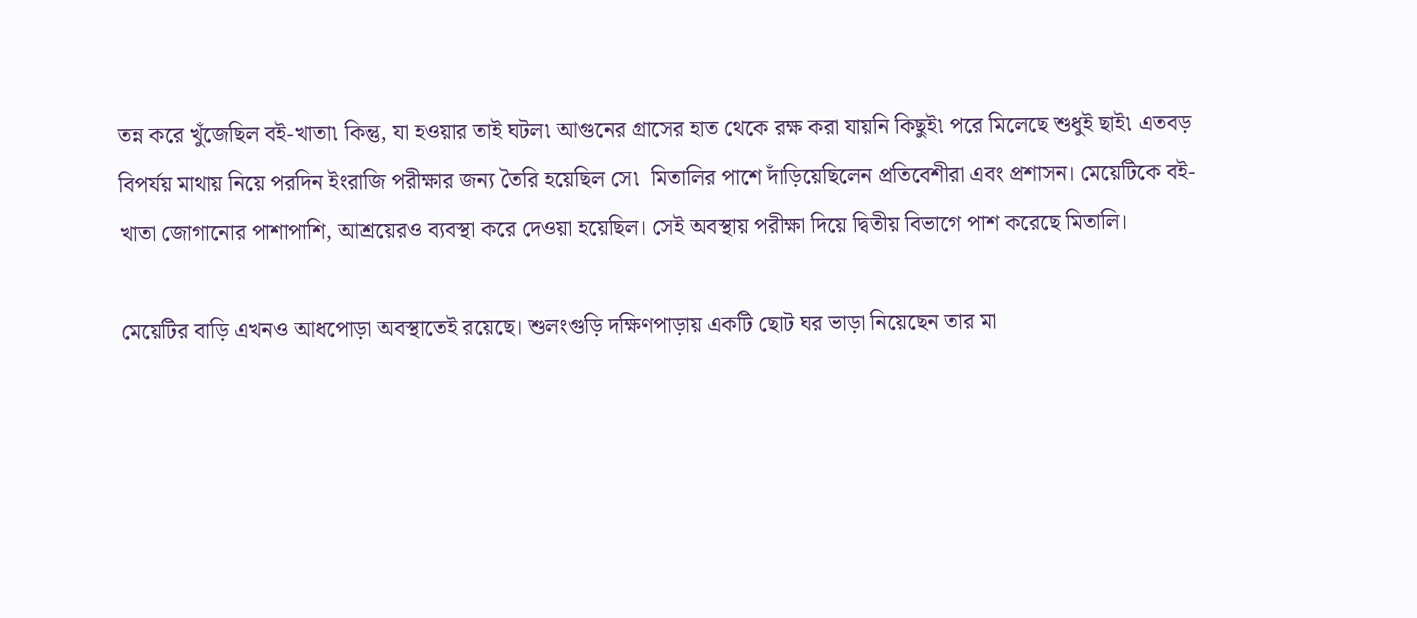তন্ন করে খুঁজেছিল বই-খাতা৷ কিন্তু, যা হওয়ার তাই ঘটল৷ আগুনের গ্রাসের হাত থেকে রক্ষ করা যায়নি কিছুই৷ পরে মিলেছে শুধুই ছাই৷ এতবড় বিপর্যয় মাথায় নিয়ে পরদিন ইংরাজি পরীক্ষার জন্য তৈরি হয়েছিল সে৷  মিতালির পাশে দাঁড়িয়েছিলেন প্রতিবেশীরা এবং প্রশাসন। মেয়েটিকে বই-খাতা জোগানোর পাশাপাশি, আশ্রয়েরও ব্যবস্থা করে দেওয়া হয়েছিল। সেই অবস্থায় পরীক্ষা দিয়ে দ্বিতীয় বিভাগে পাশ করেছে মিতালি।

মেয়েটির বাড়ি এখনও আধপোড়া অবস্থাতেই রয়েছে। শুলংগুড়ি দক্ষিণপাড়ায় একটি ছোট ঘর ভাড়া নিয়েছেন তার মা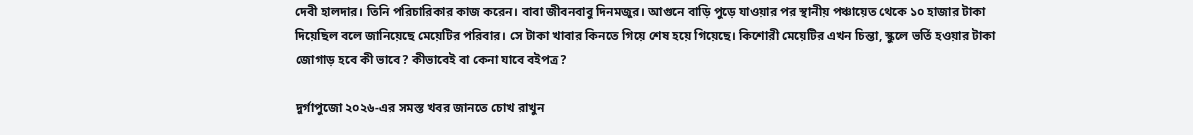দেবী হালদার। তিনি পরিচারিকার কাজ করেন। বাবা জীবনবাবু দিনমজুর। আগুনে বাড়ি পুড়ে যাওয়ার পর স্থানীয় পঞ্চায়েত থেকে ১০ হাজার টাকা দিয়েছিল বলে জানিয়েছে মেয়েটির পরিবার। সে টাকা খাবার কিনতে গিয়ে শেষ হয়ে গিয়েছে। কিশোরী মেয়েটির এখন চিন্তা, স্কুলে ভর্তি হওয়ার টাকা জোগাড় হবে কী ভাবে? কীভাবেই বা কেনা যাবে বইপত্র?

দুর্গাপুজো ২০২৬-এর সমস্ত খবর জানতে চোখ রাখুন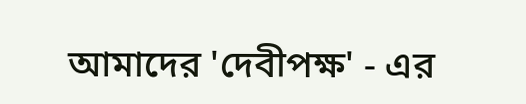আমাদের 'দেবীপক্ষ' - এর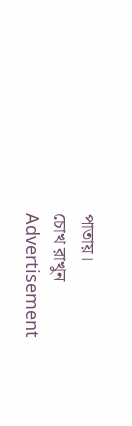পাতায়।
চোখ রাখুন
Advertisement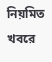নিয়মিত খবরে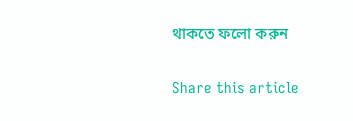থাকতে ফলো করুন

Share this article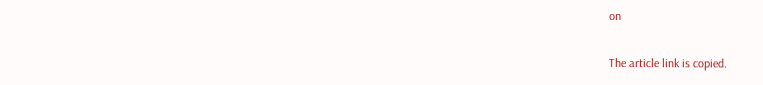on

The article link is copied.